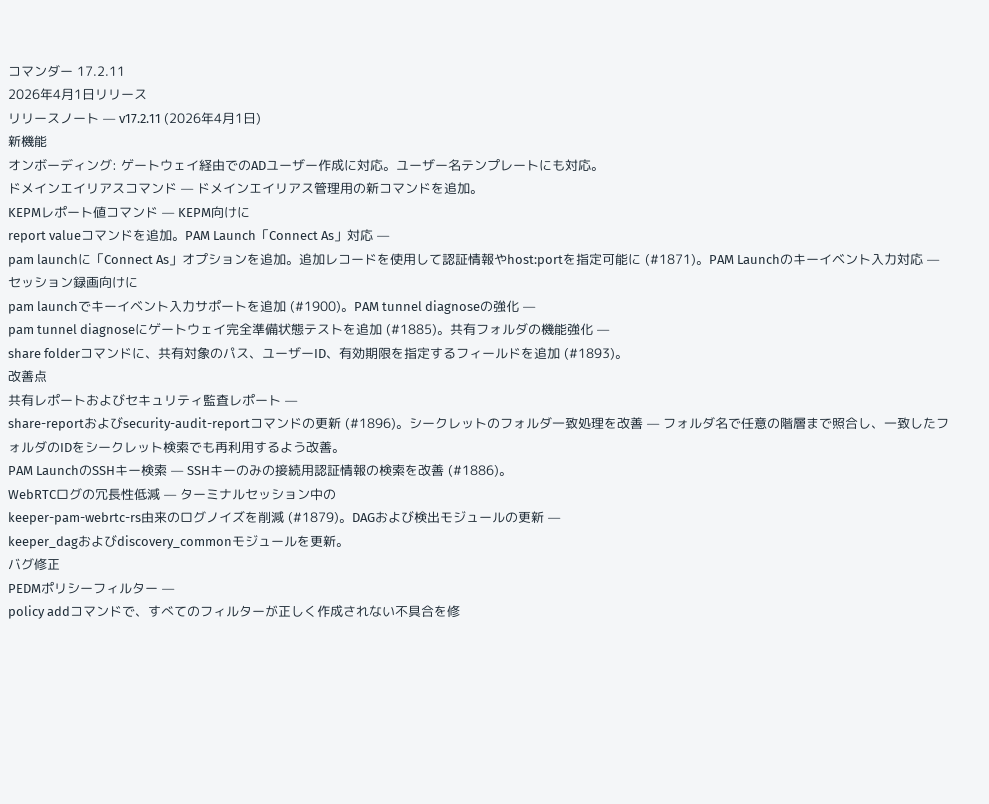コマンダー 17.2.11
2026年4月1日リリース
リリースノート — v17.2.11 (2026年4月1日)
新機能
オンボーディング: ゲートウェイ経由でのADユーザー作成に対応。ユーザー名テンプレートにも対応。
ドメインエイリアスコマンド — ドメインエイリアス管理用の新コマンドを追加。
KEPMレポート値コマンド — KEPM向けに
report valueコマンドを追加。PAM Launch「Connect As」対応 —
pam launchに「Connect As」オプションを追加。追加レコードを使用して認証情報やhost:portを指定可能に (#1871)。PAM Launchのキーイベント入力対応 — セッション録画向けに
pam launchでキーイベント入力サポートを追加 (#1900)。PAM tunnel diagnoseの強化 —
pam tunnel diagnoseにゲートウェイ完全準備状態テストを追加 (#1885)。共有フォルダの機能強化 —
share folderコマンドに、共有対象のパス、ユーザーID、有効期限を指定するフィールドを追加 (#1893)。
改善点
共有レポートおよびセキュリティ監査レポート —
share-reportおよびsecurity-audit-reportコマンドの更新 (#1896)。シークレットのフォルダ一致処理を改善 — フォルダ名で任意の階層まで照合し、一致したフォルダのIDをシークレット検索でも再利用するよう改善。
PAM LaunchのSSHキー検索 — SSHキーのみの接続用認証情報の検索を改善 (#1886)。
WebRTCログの冗長性低減 — ターミナルセッション中の
keeper-pam-webrtc-rs由来のログノイズを削減 (#1879)。DAGおよび検出モジュールの更新 —
keeper_dagおよびdiscovery_commonモジュールを更新。
バグ修正
PEDMポリシーフィルター —
policy addコマンドで、すべてのフィルターが正しく作成されない不具合を修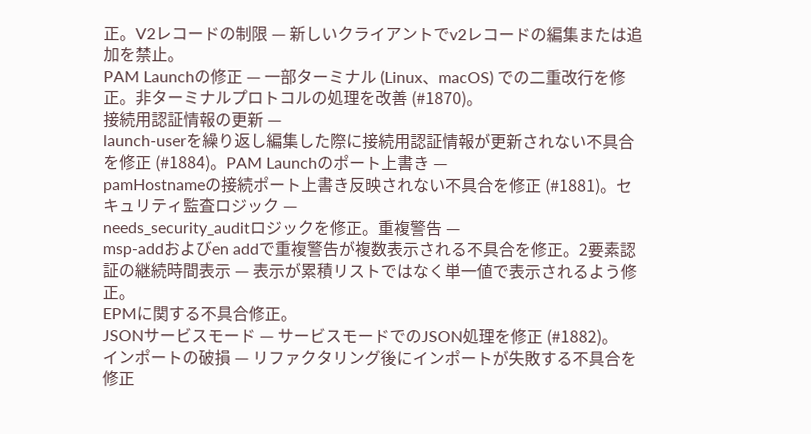正。V2レコードの制限 — 新しいクライアントでv2レコードの編集または追加を禁止。
PAM Launchの修正 — 一部ターミナル (Linux、macOS) での二重改行を修正。非ターミナルプロトコルの処理を改善 (#1870)。
接続用認証情報の更新 —
launch-userを繰り返し編集した際に接続用認証情報が更新されない不具合を修正 (#1884)。PAM Launchのポート上書き —
pamHostnameの接続ポート上書き反映されない不具合を修正 (#1881)。セキュリティ監査ロジック —
needs_security_auditロジックを修正。重複警告 —
msp-addおよびen addで重複警告が複数表示される不具合を修正。2要素認証の継続時間表示 — 表示が累積リストではなく単一値で表示されるよう修正。
EPMに関する不具合修正。
JSONサービスモード — サービスモードでのJSON処理を修正 (#1882)。
インポートの破損 — リファクタリング後にインポートが失敗する不具合を修正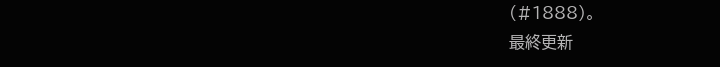(#1888)。
最終更新